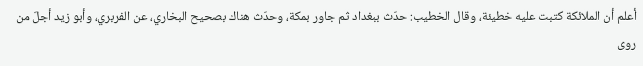أعلم أن الملائكة كتبت عليه خطيئة، وقال الخطيب: حدّث ببغداد ثم جاور بمكة، وحدّث هناك بصحيح البخاري، عن الفربري، وأبو زيد أجلّ من روى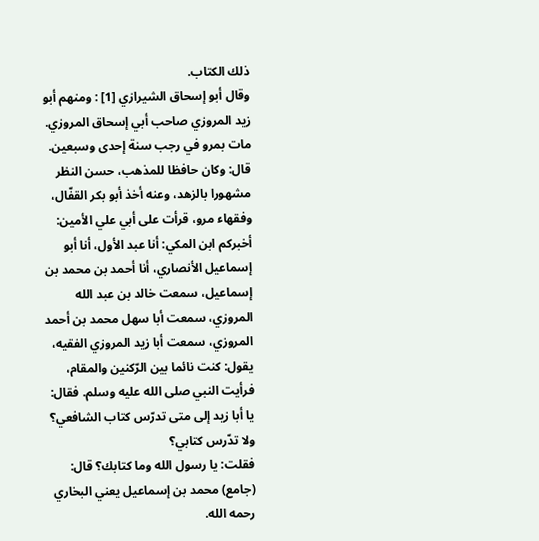ذلك الكتاب.
وقال أبو إسحاق الشيرازي [1] : ومنهم أبو زيد المروزي صاحب أبي إسحاق المروزي.
مات بمرو في رجب سنة إحدى وسبعين. قال: وكان حافظا للمذهب، حسن النظر مشهورا بالزهد، وعنه أخذ أبو بكر القفّال، وفقهاء مرو، قرأت على أبي علي الأمين:
أخبركم ابن المكي: أنا عبد الأول، أنا أبو إسماعيل الأنصاري، أنا أحمد بن محمد بن إسماعيل، سمعت خالد بن عبد الله المروزي، سمعت أبا سهل محمد بن أحمد المروزي، سمعت أبا زيد المروزي الفقيه، يقول: كنت نائما بين الرّكنين والمقام، فرأيت النبي صلى الله عليه وسلم. فقال: يا أبا زيد إلى متى تدرّس كتاب الشافعي؟ ولا تدّرس كتابي؟
فقلت: يا رسول الله وما كتابك؟ قال: (جامع) محمد بن إسماعيل يعني البخاري رحمه الله.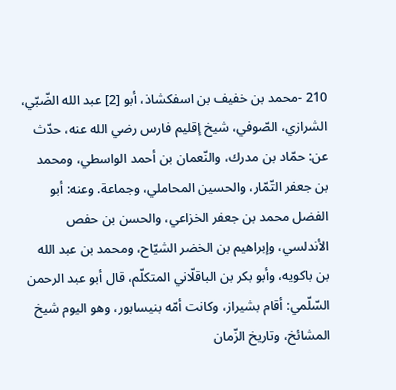210 -محمد بن خفيف بن اسفكشاذ، أبو [2] عبد الله الضّبّي، الشرازي، الصّوفي، شيخ إقليم فارس رضي الله عنه، حدّث عن: حمّاد بن مدرك، والنّعمان بن أحمد الواسطي، ومحمد بن جعفر التّمّار، والحسين المحاملي، وجماعة. وعنه: أبو الفضل محمد بن جعفر الخزاعي، والحسن بن حفص الأندلسي، وإبراهيم بن الخضر الشيّاح، ومحمد بن عبد الله بن باكويه، وأبو بكر بن الباقلّاني المتكلّم، قال أبو عبد الرحمن السّلّمي: أقام بشيراز، وكانت أمّه بنيسابور، وهو اليوم شيخ المشائخ، وتاريخ الزّمان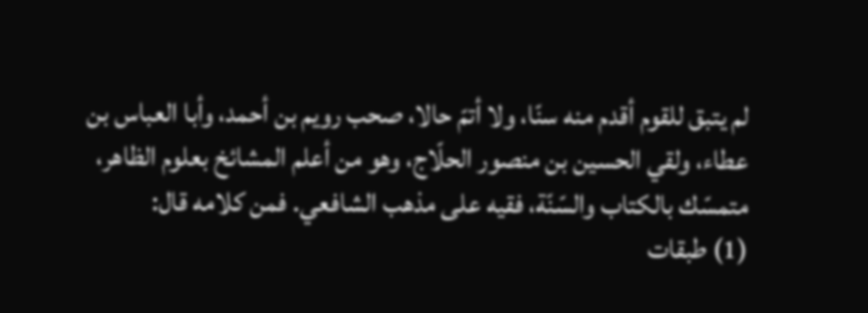لم يتبق للقوم أقدم منه سنّا، ولا أتمّ حالا، صحب رويم بن أحمد، وأبا العباس بن عطاء، ولقي الحسين بن منصور الحلّاج، وهو من أعلم المشائخ بعلوم الظاهر، متمسّك بالكتاب والسّنّة، فقيه على مذهب الشافعي. فمن كلامه قال:
(1) طبقات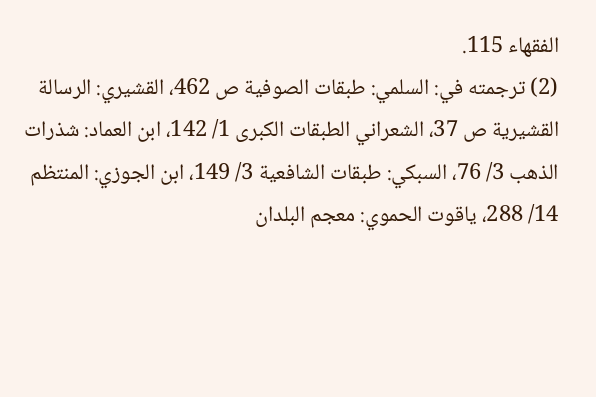الفقهاء 115.
(2) ترجمته في: السلمي: طبقات الصوفية ص 462، القشيري: الرسالة القشيرية ص 37، الشعراني الطبقات الكبرى 1/ 142، ابن العماد: شذرات الذهب 3/ 76، السبكي: طبقات الشافعية 3/ 149، ابن الجوزي: المنتظم 14/ 288، ياقوت الحموي: معجم البلدان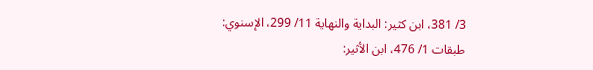3/ 381، ابن كثير: البداية والنهاية 11/ 299، الإسنوي: طبقات 1/ 476، ابن الأثير: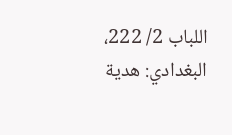اللباب 2/ 222، البغدادي: هدية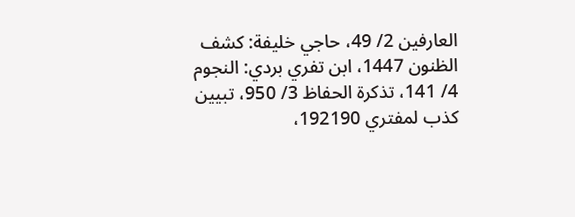العارفين 2/ 49، حاجي خليفة: كشف الظنون 1447، ابن تفري بردي: النجوم 4/ 141، تذكرة الحفاظ 3/ 950، تبيين كذب لمفتري 192190،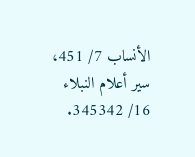الأنساب 7/ 451، سير أعلام النبلاء 16/ 345342.